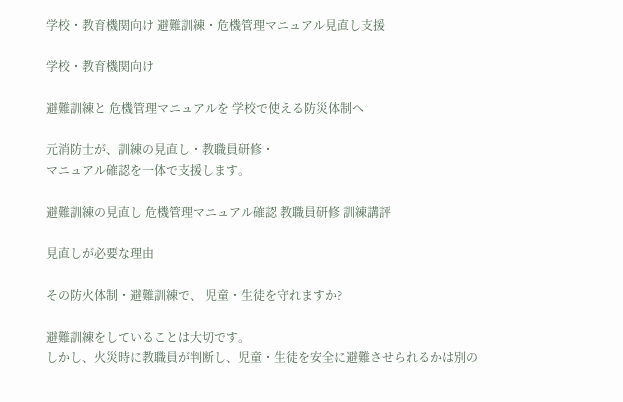学校・教育機関向け 避難訓練・危機管理マニュアル見直し支援

学校・教育機関向け

避難訓練と 危機管理マニュアルを 学校で使える防災体制へ

元消防士が、訓練の見直し・教職員研修・
マニュアル確認を一体で支援します。

避難訓練の見直し 危機管理マニュアル確認 教職員研修 訓練講評

見直しが必要な理由

その防火体制・避難訓練で、 児童・生徒を守れますか?

避難訓練をしていることは大切です。
しかし、火災時に教職員が判断し、児童・生徒を安全に避難させられるかは別の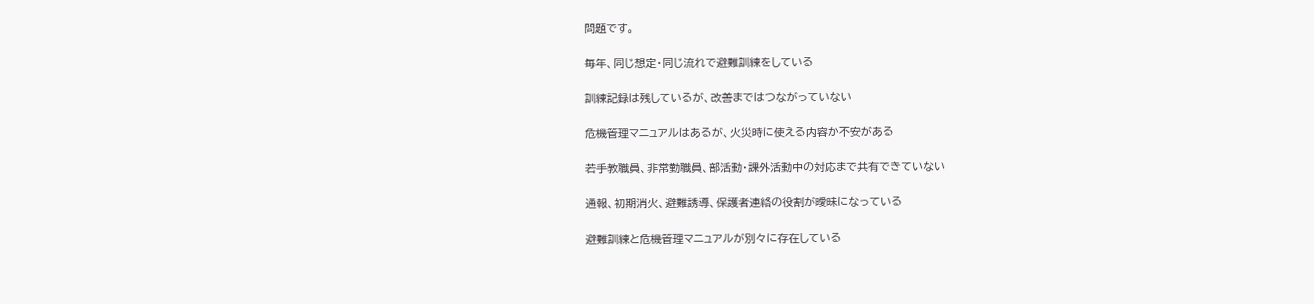問題です。

毎年、同じ想定・同じ流れで避難訓練をしている

訓練記録は残しているが、改善まではつながっていない

危機管理マニュアルはあるが、火災時に使える内容か不安がある

若手教職員、非常勤職員、部活動・課外活動中の対応まで共有できていない

通報、初期消火、避難誘導、保護者連絡の役割が曖昧になっている

避難訓練と危機管理マニュアルが別々に存在している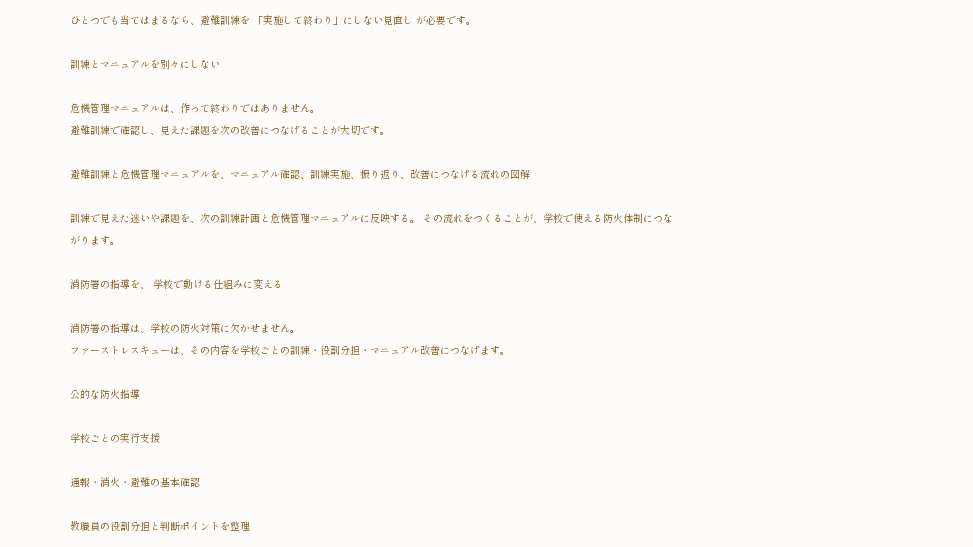ひとつでも当てはまるなら、避難訓練を 「実施して終わり」にしない見直し が必要です。

訓練とマニュアルを別々にしない

危機管理マニュアルは、作って終わりではありません。
避難訓練で確認し、見えた課題を次の改善につなげることが大切です。

避難訓練と危機管理マニュアルを、マニュアル確認、訓練実施、振り返り、改善につなげる流れの図解

訓練で見えた迷いや課題を、次の訓練計画と危機管理マニュアルに反映する。 その流れをつくることが、学校で使える防火体制につながります。

消防署の指導を、 学校で動ける仕組みに変える

消防署の指導は、学校の防火対策に欠かせません。
ファーストレスキューは、その内容を学校ごとの訓練・役割分担・マニュアル改善につなげます。

公的な防火指導

学校ごとの実行支援

通報・消火・避難の基本確認

教職員の役割分担と判断ポイントを整理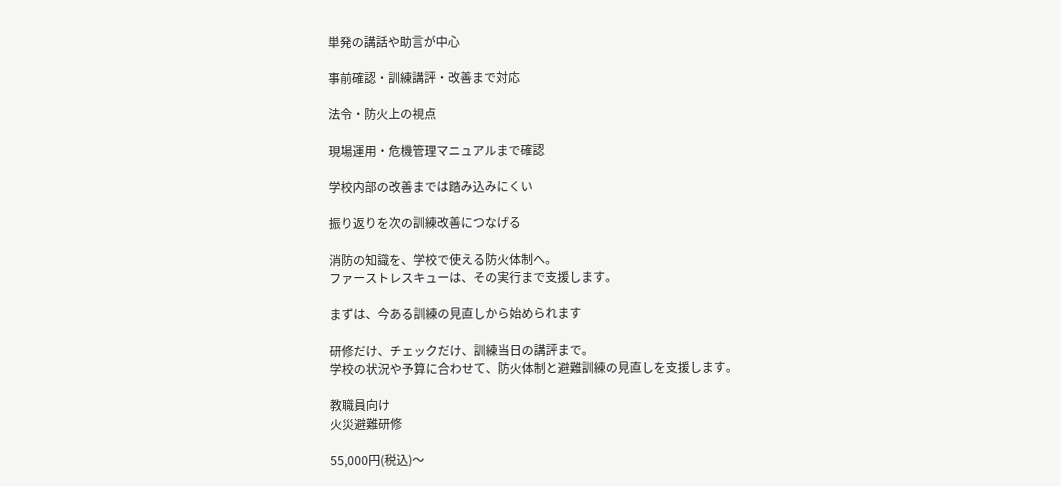単発の講話や助言が中心

事前確認・訓練講評・改善まで対応

法令・防火上の視点

現場運用・危機管理マニュアルまで確認

学校内部の改善までは踏み込みにくい

振り返りを次の訓練改善につなげる

消防の知識を、学校で使える防火体制へ。
ファーストレスキューは、その実行まで支援します。

まずは、今ある訓練の見直しから始められます

研修だけ、チェックだけ、訓練当日の講評まで。
学校の状況や予算に合わせて、防火体制と避難訓練の見直しを支援します。

教職員向け
火災避難研修

55,000円(税込)〜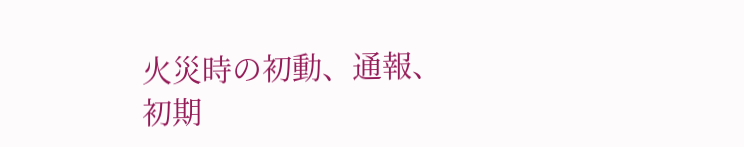火災時の初動、通報、初期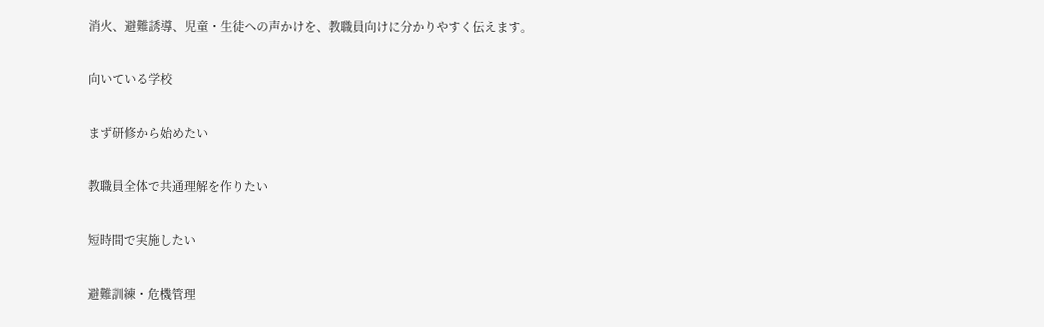消火、避難誘導、児童・生徒への声かけを、教職員向けに分かりやすく伝えます。

向いている学校

まず研修から始めたい

教職員全体で共通理解を作りたい

短時間で実施したい

避難訓練・危機管理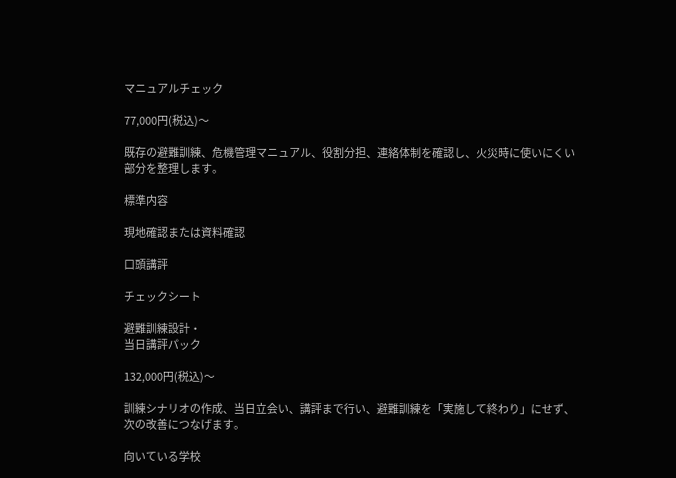マニュアルチェック

77,000円(税込)〜

既存の避難訓練、危機管理マニュアル、役割分担、連絡体制を確認し、火災時に使いにくい部分を整理します。

標準内容

現地確認または資料確認

口頭講評

チェックシート

避難訓練設計・
当日講評パック

132,000円(税込)〜

訓練シナリオの作成、当日立会い、講評まで行い、避難訓練を「実施して終わり」にせず、次の改善につなげます。

向いている学校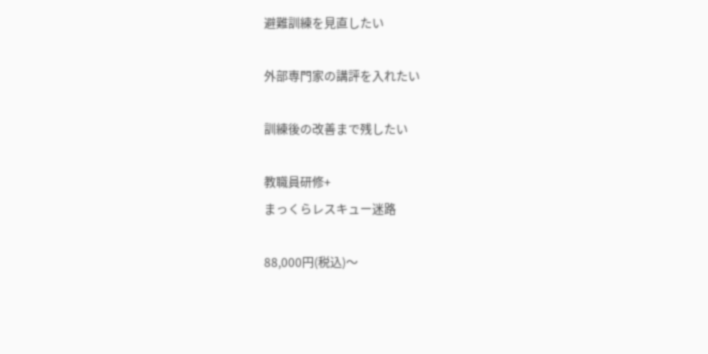避難訓練を見直したい

外部専門家の講評を入れたい

訓練後の改善まで残したい

教職員研修+
まっくらレスキュー迷路

88,000円(税込)〜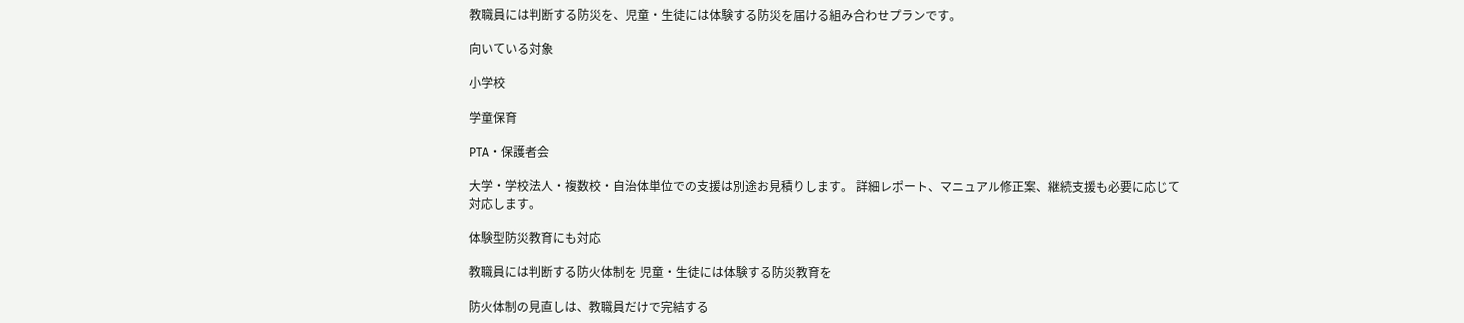教職員には判断する防災を、児童・生徒には体験する防災を届ける組み合わせプランです。

向いている対象

小学校

学童保育

PTA・保護者会

大学・学校法人・複数校・自治体単位での支援は別途お見積りします。 詳細レポート、マニュアル修正案、継続支援も必要に応じて対応します。

体験型防災教育にも対応

教職員には判断する防火体制を 児童・生徒には体験する防災教育を

防火体制の見直しは、教職員だけで完結する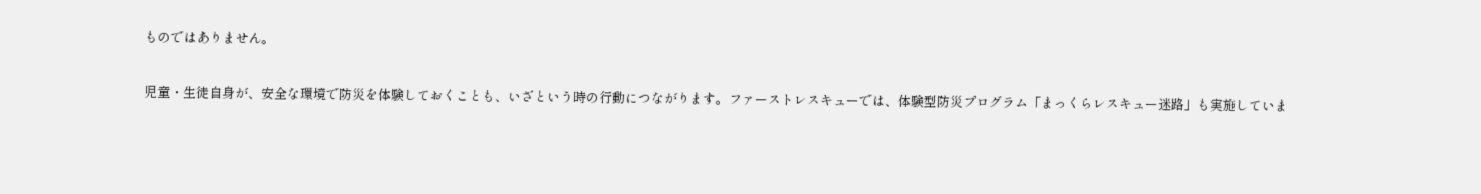ものではありません。

児童・生徒自身が、安全な環境で防災を体験しておくことも、いざという時の行動につながります。ファーストレスキューでは、体験型防災プログラム「まっくらレスキュー迷路」も実施していま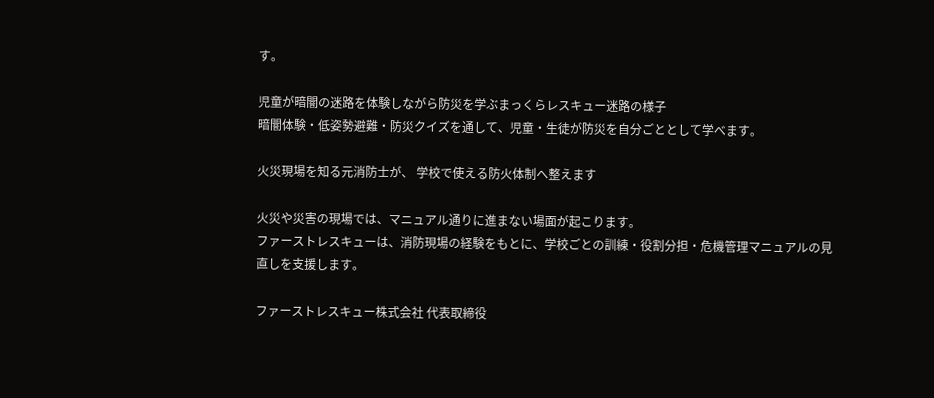す。

児童が暗闇の迷路を体験しながら防災を学ぶまっくらレスキュー迷路の様子
暗闇体験・低姿勢避難・防災クイズを通して、児童・生徒が防災を自分ごととして学べます。

火災現場を知る元消防士が、 学校で使える防火体制へ整えます

火災や災害の現場では、マニュアル通りに進まない場面が起こります。
ファーストレスキューは、消防現場の経験をもとに、学校ごとの訓練・役割分担・危機管理マニュアルの見直しを支援します。

ファーストレスキュー株式会社 代表取締役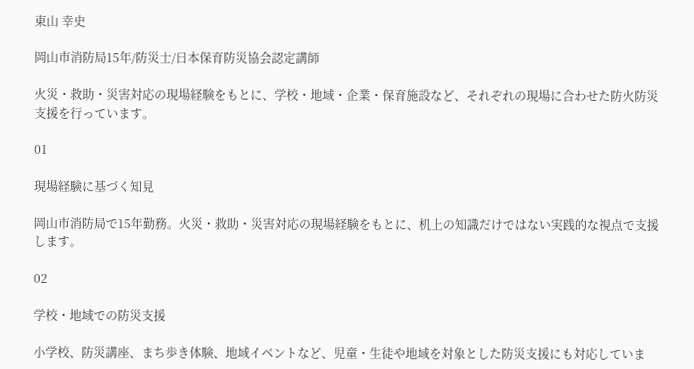東山 幸史

岡山市消防局15年/防災士/日本保育防災協会認定講師

火災・救助・災害対応の現場経験をもとに、学校・地域・企業・保育施設など、それぞれの現場に合わせた防火防災支援を行っています。

01

現場経験に基づく知見

岡山市消防局で15年勤務。火災・救助・災害対応の現場経験をもとに、机上の知識だけではない実践的な視点で支援します。

02

学校・地域での防災支援

小学校、防災講座、まち歩き体験、地域イベントなど、児童・生徒や地域を対象とした防災支援にも対応していま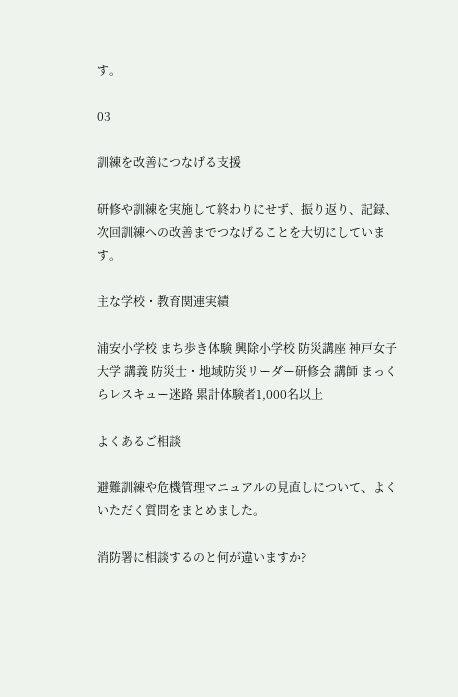す。

03

訓練を改善につなげる支援

研修や訓練を実施して終わりにせず、振り返り、記録、次回訓練への改善までつなげることを大切にしています。

主な学校・教育関連実績

浦安小学校 まち歩き体験 興除小学校 防災講座 神戸女子大学 講義 防災士・地域防災リーダー研修会 講師 まっくらレスキュー迷路 累計体験者1,000名以上

よくあるご相談

避難訓練や危機管理マニュアルの見直しについて、よくいただく質問をまとめました。

消防署に相談するのと何が違いますか?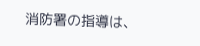消防署の指導は、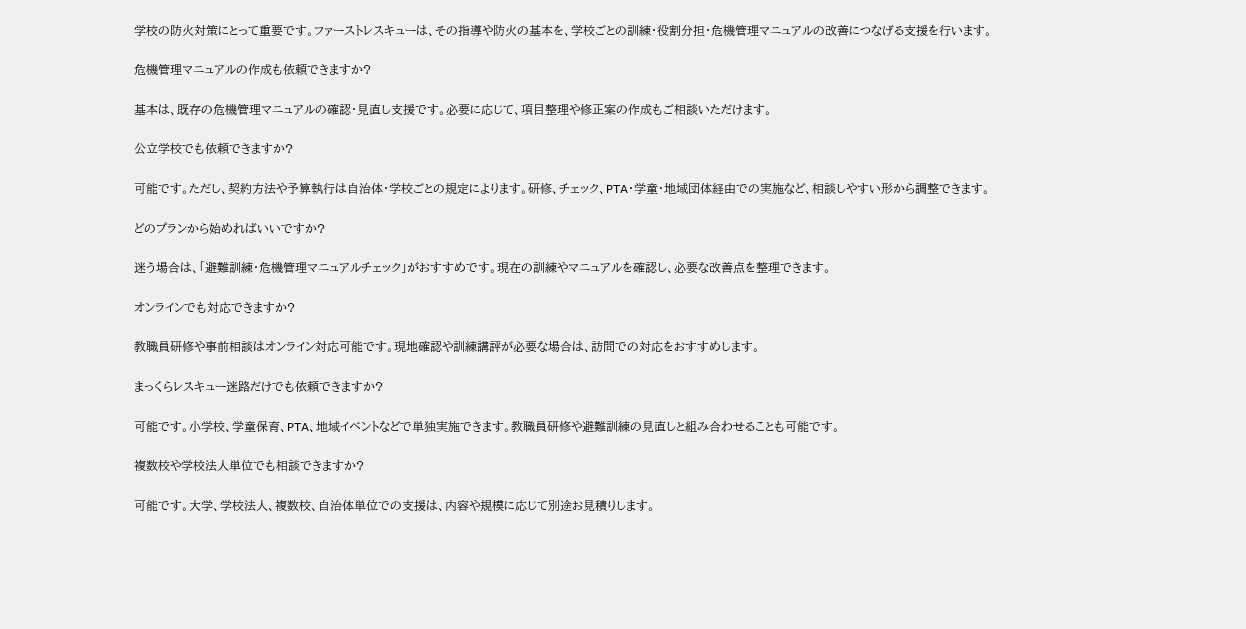学校の防火対策にとって重要です。ファーストレスキューは、その指導や防火の基本を、学校ごとの訓練・役割分担・危機管理マニュアルの改善につなげる支援を行います。

危機管理マニュアルの作成も依頼できますか?

基本は、既存の危機管理マニュアルの確認・見直し支援です。必要に応じて、項目整理や修正案の作成もご相談いただけます。

公立学校でも依頼できますか?

可能です。ただし、契約方法や予算執行は自治体・学校ごとの規定によります。研修、チェック、PTA・学童・地域団体経由での実施など、相談しやすい形から調整できます。

どのプランから始めればいいですか?

迷う場合は、「避難訓練・危機管理マニュアルチェック」がおすすめです。現在の訓練やマニュアルを確認し、必要な改善点を整理できます。

オンラインでも対応できますか?

教職員研修や事前相談はオンライン対応可能です。現地確認や訓練講評が必要な場合は、訪問での対応をおすすめします。

まっくらレスキュー迷路だけでも依頼できますか?

可能です。小学校、学童保育、PTA、地域イベントなどで単独実施できます。教職員研修や避難訓練の見直しと組み合わせることも可能です。

複数校や学校法人単位でも相談できますか?

可能です。大学、学校法人、複数校、自治体単位での支援は、内容や規模に応じて別途お見積りします。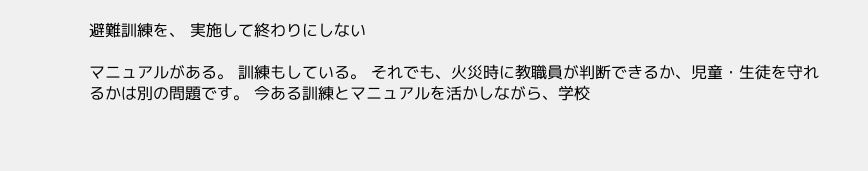避難訓練を、 実施して終わりにしない

マニュアルがある。 訓練もしている。 それでも、火災時に教職員が判断できるか、児童・生徒を守れるかは別の問題です。 今ある訓練とマニュアルを活かしながら、学校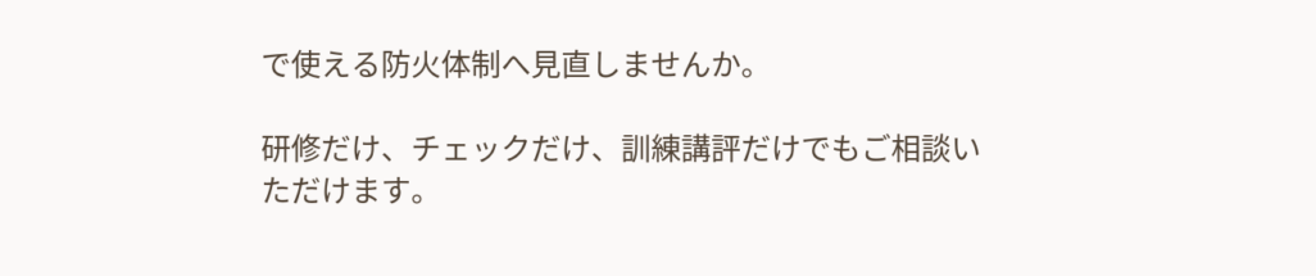で使える防火体制へ見直しませんか。

研修だけ、チェックだけ、訓練講評だけでもご相談いただけます。